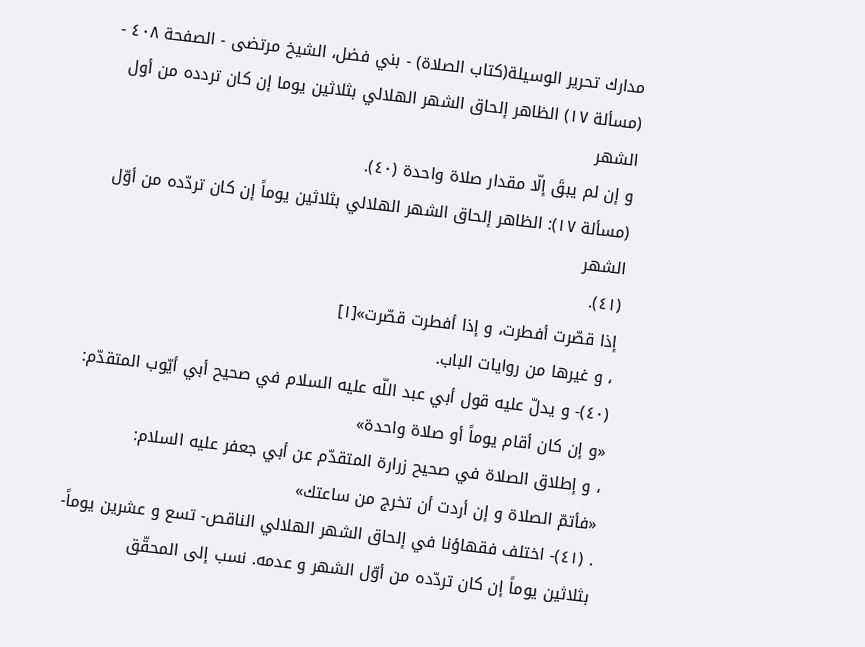مدارك تحرير الوسيلة(كتاب الصلاة) - بني فضل، الشيخ مرتضى - الصفحة ٤٠٨ - (مسألة ١٧) الظاهر إلحاق الشهر الهلالي بثلاثين يوما إن كان تردده من أول الشهر
و إن لم يبقَ إلّا مقدار صلاة واحدة (٤٠).
(مسألة ١٧): الظاهر إلحاق الشهر الهلالي بثلاثين يوماً إن كان تردّده من أوّل الشهر
(٤١).
إذا قصّرت أفطرت، و إذا أفطرت قصّرت»[١]
، و غيرها من روايات الباب.
(٤٠)- و يدلّ عليه قول أبي عبد اللّه عليه السلام في صحيح أبي أيّوب المتقدّم:
«و إن كان أقام يوماً أو صلاة واحدة»
، و إطلاق الصلاة في صحيح زرارة المتقدّم عن أبي جعفر عليه السلام:
«فأتمّ الصلاة و إن أردت أن تخرج من ساعتك»
. (٤١)- اختلف فقهاؤنا في إلحاق الشهر الهلالي الناقص- تسع و عشرين يوماً- بثلاثين يوماً إن كان تردّده من أوّل الشهر و عدمه. نسب إلى المحقّق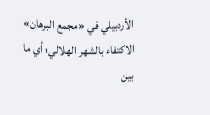الأردبيلي في «مجمع البرهان» الاكتفاء بالشهر الهلالي؛ أي ما بين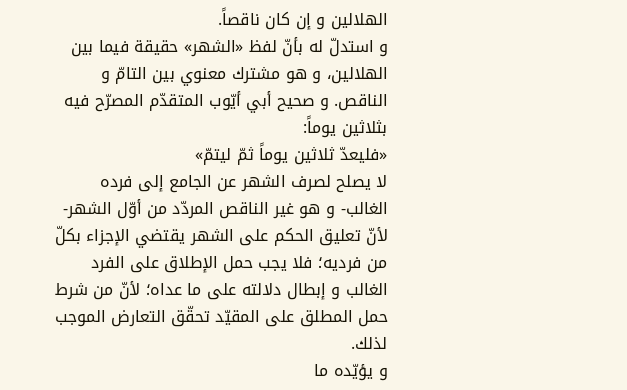الهلالين و إن كان ناقصاً.
و استدلّ له بأنّ لفظ «الشهر» حقيقة فيما بين الهلالين، و هو مشترك معنوي بين التامّ و الناقص. و صحيح أبي أيّوب المتقدّم المصرّح فيه بثلاثين يوماً:
«فليعدّ ثلاثين يوماً ثمّ ليتمّ»
لا يصلح لصرف الشهر عن الجامع إلى فرده الغالب- و هو غير الناقص المردّد من أوّل الشهر- لأنّ تعليق الحكم على الشهر يقتضي الإجزاء بكلّ من فرديه؛ فلا يجب حمل الإطلاق على الفرد الغالب و إبطال دلالته على ما عداه؛ لأنّ من شرط حمل المطلق على المقيّد تحقّق التعارض الموجب لذلك.
و يؤيّده ما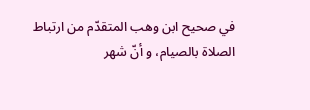في صحيح ابن وهب المتقدّم من ارتباط الصلاة بالصيام، و أنّ شهر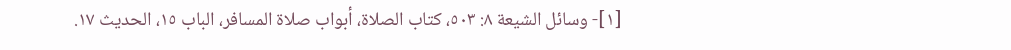[١]- وسائل الشيعة ٨: ٥٠٣، كتاب الصلاة، أبواب صلاة المسافر، الباب ١٥، الحديث ١٧.